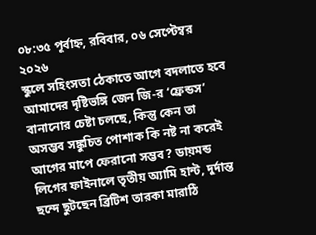০৮:৩৫ পূর্বাহ্ন, রবিবার, ০৬ সেপ্টেম্বর ২০২৬
স্কুলে সহিংসতা ঠেকাতে আগে বদলাতে হবে আমাদের দৃষ্টিভঙ্গি জেন জি-র ‘ফ্রেন্ডস’ বানানোর চেষ্টা চলছে, কিন্তু কেন তা অসম্ভব সঙ্কুচিত পোশাক কি নষ্ট না করেই আগের মাপে ফেরানো সম্ভব? ডায়মন্ড লিগের ফাইনালে তৃতীয় অ্যামি হান্ট, দুর্দান্ত ছন্দে ছুটছেন ব্রিটিশ তারকা মারাঠি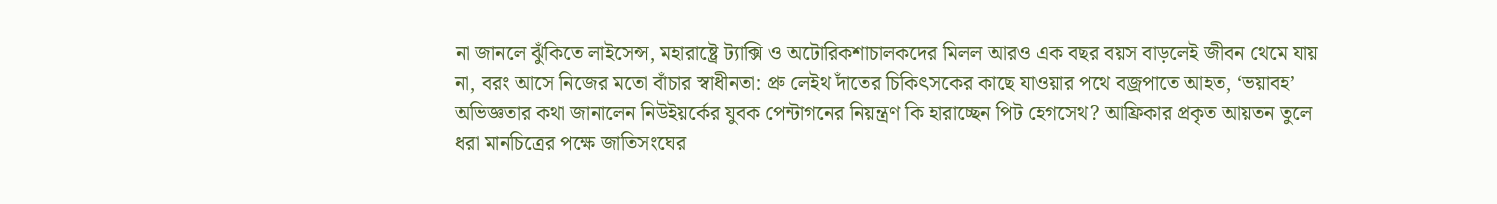না জানলে ঝুঁকিতে লাইসেন্স, মহারাষ্ট্রে ট্যাক্সি ও অটোরিকশাচালকদের মিলল আরও এক বছর বয়স বাড়লেই জীবন থেমে যায় না, বরং আসে নিজের মতো বাঁচার স্বাধীনতা: প্রু লেইথ দাঁতের চিকিৎসকের কাছে যাওয়ার পথে বজ্রপাতে আহত, ‘ভয়াবহ’ অভিজ্ঞতার কথা জানালেন নিউইয়র্কের যুবক পেন্টাগনের নিয়ন্ত্রণ কি হারাচ্ছেন পিট হেগসেথ? আফ্রিকার প্রকৃত আয়তন তুলে ধরা মানচিত্রের পক্ষে জাতিসংঘের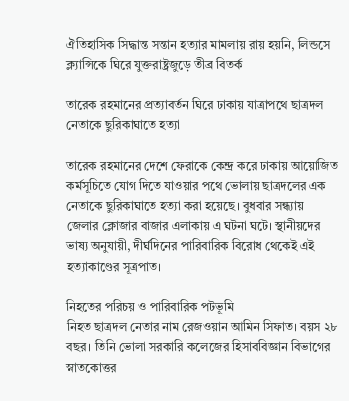ঐতিহাসিক সিদ্ধান্ত সন্তান হত্যার মামলায় রায় হয়নি, লিন্ডসে ক্ল্যান্সিকে ঘিরে যুক্তরাষ্ট্রজুড়ে তীব্র বিতর্ক

তারেক রহমানের প্রত্যাবর্তন ঘিরে ঢাকায় যাত্রাপথে ছাত্রদল নেতাকে ছুরিকাঘাতে হত্যা

তারেক রহমানের দেশে ফেরাকে কেন্দ্র করে ঢাকায় আয়োজিত কর্মসূচিতে যোগ দিতে যাওয়ার পথে ভোলায় ছাত্রদলের এক নেতাকে ছুরিকাঘাতে হত্যা করা হয়েছে। বুধবার সন্ধ্যায় জেলার ক্লোজার বাজার এলাকায় এ ঘটনা ঘটে। স্থানীয়দের ভাষ্য অনুযায়ী, দীর্ঘদিনের পারিবারিক বিরোধ থেকেই এই হত্যাকাণ্ডের সূত্রপাত।

নিহতের পরিচয় ও পারিবারিক পটভূমি
নিহত ছাত্রদল নেতার নাম রেজওয়ান আমিন সিফাত। বয়স ২৮ বছর। তিনি ভোলা সরকারি কলেজের হিসাববিজ্ঞান বিভাগের স্নাতকোত্তর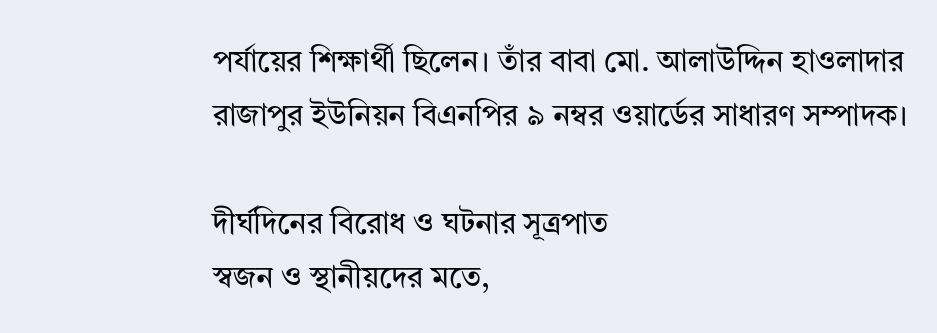পর্যায়ের শিক্ষার্থী ছিলেন। তাঁর বাবা মো. আলাউদ্দিন হাওলাদার রাজাপুর ইউনিয়ন বিএনপির ৯ নম্বর ওয়ার্ডের সাধারণ সম্পাদক।

দীর্ঘদিনের বিরোধ ও ঘটনার সূত্রপাত
স্বজন ও স্থানীয়দের মতে,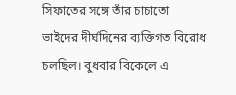সিফাতের সঙ্গে তাঁর চাচাতো ভাইদের দীর্ঘদিনের ব্যক্তিগত বিরোধ চলছিল। বুধবার বিকেলে এ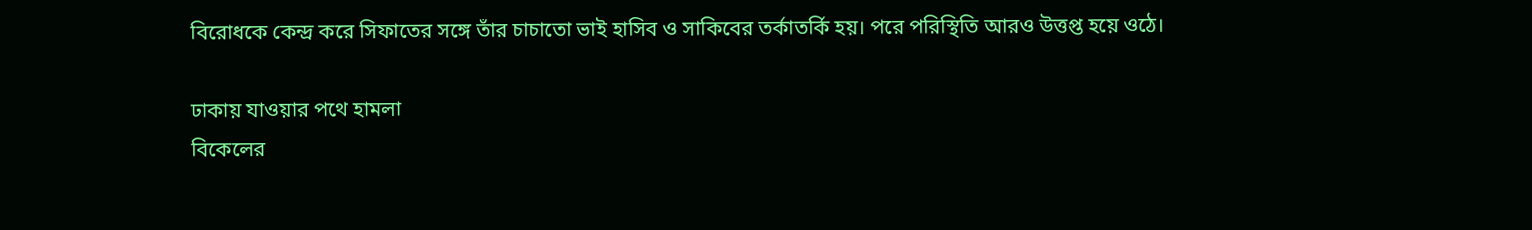বিরোধকে কেন্দ্র করে সিফাতের সঙ্গে তাঁর চাচাতো ভাই হাসিব ও সাকিবের তর্কাতর্কি হয়। পরে পরিস্থিতি আরও উত্তপ্ত হয়ে ওঠে।

ঢাকায় যাওয়ার পথে হামলা
বিকেলের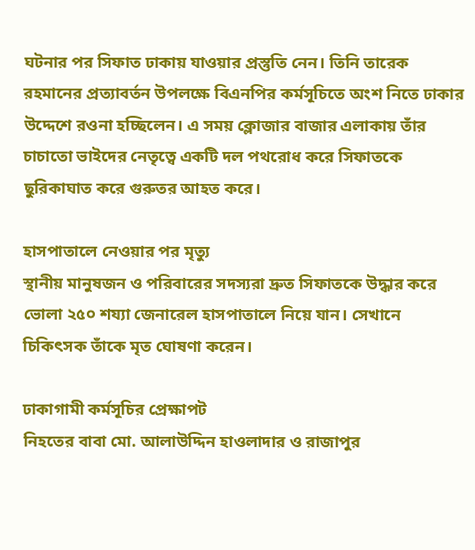ঘটনার পর সিফাত ঢাকায় যাওয়ার প্রস্তুতি নেন। তিনি তারেক রহমানের প্রত্যাবর্তন উপলক্ষে বিএনপির কর্মসূচিতে অংশ নিতে ঢাকার উদ্দেশে রওনা হচ্ছিলেন। এ সময় ক্লোজার বাজার এলাকায় তাঁর চাচাতো ভাইদের নেতৃত্বে একটি দল পথরোধ করে সিফাতকে ছুরিকাঘাত করে গুরুতর আহত করে।

হাসপাতালে নেওয়ার পর মৃত্যু
স্থানীয় মানুষজন ও পরিবারের সদস্যরা দ্রুত সিফাতকে উদ্ধার করে ভোলা ২৫০ শয্যা জেনারেল হাসপাতালে নিয়ে যান। সেখানে চিকিৎসক তাঁকে মৃত ঘোষণা করেন।

ঢাকাগামী কর্মসূচির প্রেক্ষাপট
নিহতের বাবা মো. আলাউদ্দিন হাওলাদার ও রাজাপুর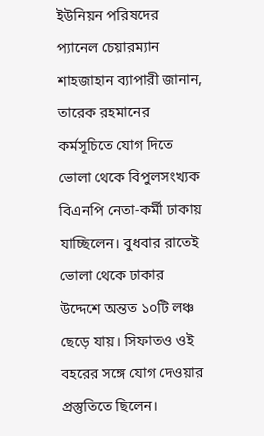ইউনিয়ন পরিষদের প্যানেল চেয়ারম্যান শাহজাহান ব্যাপারী জানান, তারেক রহমানের কর্মসূচিতে যোগ দিতে ভোলা থেকে বিপুলসংখ্যক বিএনপি নেতা-কর্মী ঢাকায় যাচ্ছিলেন। বুধবার রাতেই ভোলা থেকে ঢাকার উদ্দেশে অন্তত ১০টি লঞ্চ ছেড়ে যায়। সিফাতও ওই বহরের সঙ্গে যোগ দেওয়ার প্রস্তুতিতে ছিলেন।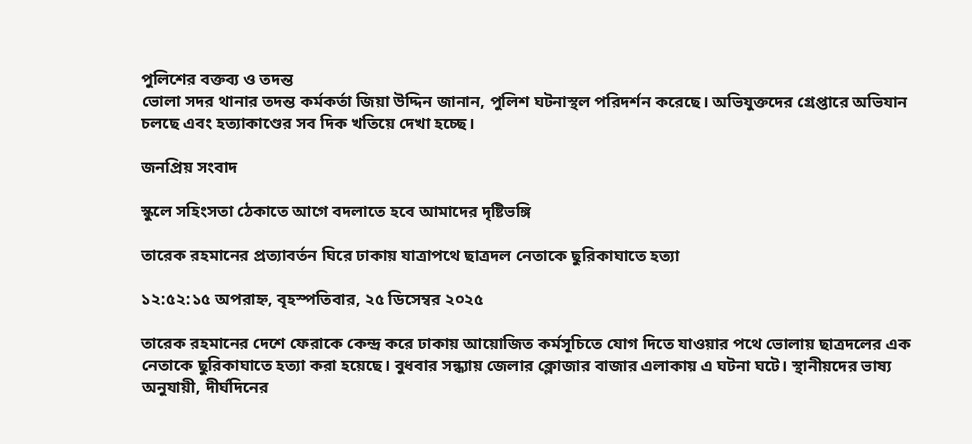পুলিশের বক্তব্য ও তদন্ত
ভোলা সদর থানার তদন্ত কর্মকর্তা জিয়া উদ্দিন জানান, পুলিশ ঘটনাস্থল পরিদর্শন করেছে। অভিযুক্তদের গ্রেপ্তারে অভিযান চলছে এবং হত্যাকাণ্ডের সব দিক খতিয়ে দেখা হচ্ছে।

জনপ্রিয় সংবাদ

স্কুলে সহিংসতা ঠেকাতে আগে বদলাতে হবে আমাদের দৃষ্টিভঙ্গি

তারেক রহমানের প্রত্যাবর্তন ঘিরে ঢাকায় যাত্রাপথে ছাত্রদল নেতাকে ছুরিকাঘাতে হত্যা

১২:৫২:১৫ অপরাহ্ন, বৃহস্পতিবার, ২৫ ডিসেম্বর ২০২৫

তারেক রহমানের দেশে ফেরাকে কেন্দ্র করে ঢাকায় আয়োজিত কর্মসূচিতে যোগ দিতে যাওয়ার পথে ভোলায় ছাত্রদলের এক নেতাকে ছুরিকাঘাতে হত্যা করা হয়েছে। বুধবার সন্ধ্যায় জেলার ক্লোজার বাজার এলাকায় এ ঘটনা ঘটে। স্থানীয়দের ভাষ্য অনুযায়ী, দীর্ঘদিনের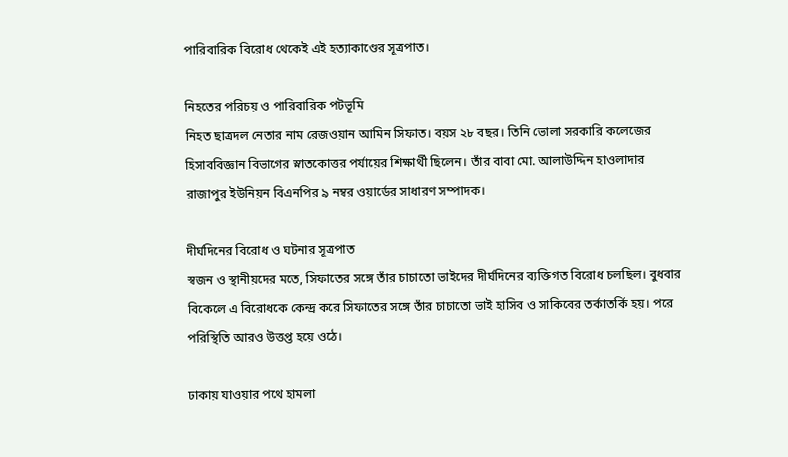পারিবারিক বিরোধ থেকেই এই হত্যাকাণ্ডের সূত্রপাত।

নিহতের পরিচয় ও পারিবারিক পটভূমি
নিহত ছাত্রদল নেতার নাম রেজওয়ান আমিন সিফাত। বয়স ২৮ বছর। তিনি ভোলা সরকারি কলেজের হিসাববিজ্ঞান বিভাগের স্নাতকোত্তর পর্যায়ের শিক্ষার্থী ছিলেন। তাঁর বাবা মো. আলাউদ্দিন হাওলাদার রাজাপুর ইউনিয়ন বিএনপির ৯ নম্বর ওয়ার্ডের সাধারণ সম্পাদক।

দীর্ঘদিনের বিরোধ ও ঘটনার সূত্রপাত
স্বজন ও স্থানীয়দের মতে, সিফাতের সঙ্গে তাঁর চাচাতো ভাইদের দীর্ঘদিনের ব্যক্তিগত বিরোধ চলছিল। বুধবার বিকেলে এ বিরোধকে কেন্দ্র করে সিফাতের সঙ্গে তাঁর চাচাতো ভাই হাসিব ও সাকিবের তর্কাতর্কি হয়। পরে পরিস্থিতি আরও উত্তপ্ত হয়ে ওঠে।

ঢাকায় যাওয়ার পথে হামলা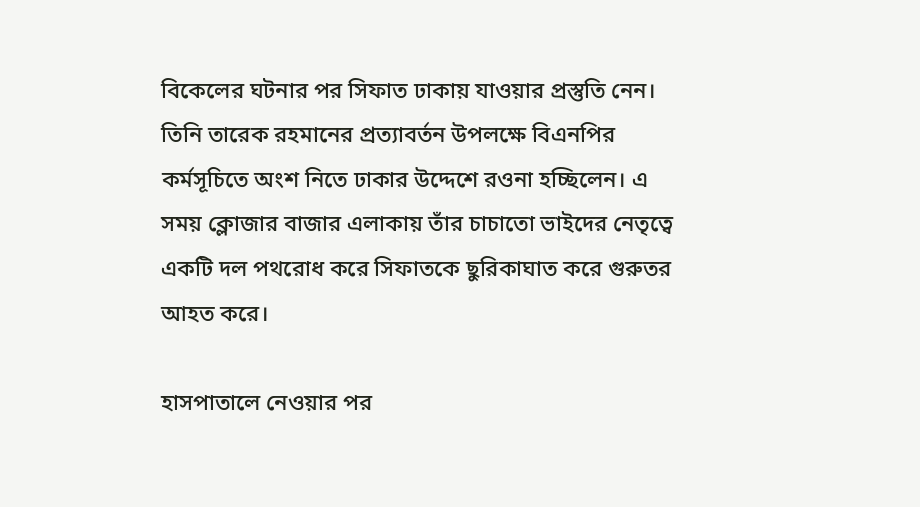বিকেলের ঘটনার পর সিফাত ঢাকায় যাওয়ার প্রস্তুতি নেন। তিনি তারেক রহমানের প্রত্যাবর্তন উপলক্ষে বিএনপির কর্মসূচিতে অংশ নিতে ঢাকার উদ্দেশে রওনা হচ্ছিলেন। এ সময় ক্লোজার বাজার এলাকায় তাঁর চাচাতো ভাইদের নেতৃত্বে একটি দল পথরোধ করে সিফাতকে ছুরিকাঘাত করে গুরুতর আহত করে।

হাসপাতালে নেওয়ার পর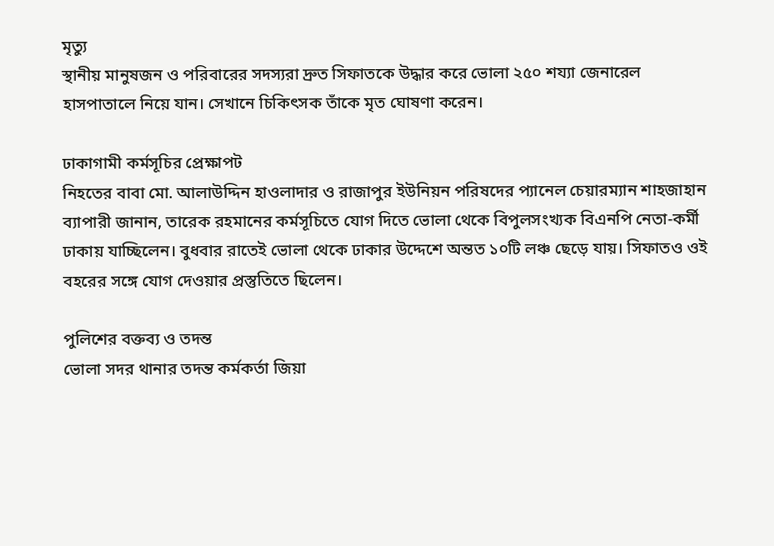মৃত্যু
স্থানীয় মানুষজন ও পরিবারের সদস্যরা দ্রুত সিফাতকে উদ্ধার করে ভোলা ২৫০ শয্যা জেনারেল হাসপাতালে নিয়ে যান। সেখানে চিকিৎসক তাঁকে মৃত ঘোষণা করেন।

ঢাকাগামী কর্মসূচির প্রেক্ষাপট
নিহতের বাবা মো. আলাউদ্দিন হাওলাদার ও রাজাপুর ইউনিয়ন পরিষদের প্যানেল চেয়ারম্যান শাহজাহান ব্যাপারী জানান, তারেক রহমানের কর্মসূচিতে যোগ দিতে ভোলা থেকে বিপুলসংখ্যক বিএনপি নেতা-কর্মী ঢাকায় যাচ্ছিলেন। বুধবার রাতেই ভোলা থেকে ঢাকার উদ্দেশে অন্তত ১০টি লঞ্চ ছেড়ে যায়। সিফাতও ওই বহরের সঙ্গে যোগ দেওয়ার প্রস্তুতিতে ছিলেন।

পুলিশের বক্তব্য ও তদন্ত
ভোলা সদর থানার তদন্ত কর্মকর্তা জিয়া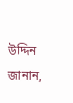উদ্দিন জানান,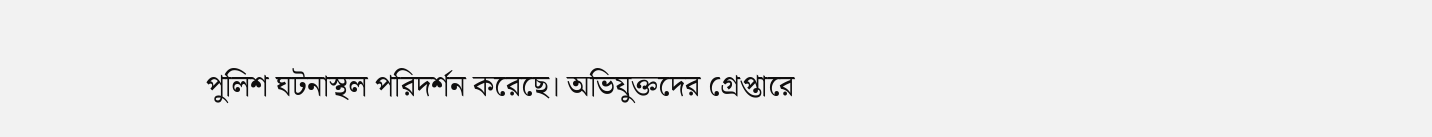পুলিশ ঘটনাস্থল পরিদর্শন করেছে। অভিযুক্তদের গ্রেপ্তারে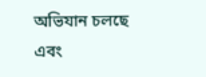অভিযান চলছে এবং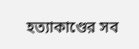হত্যাকাণ্ডের সব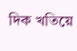দিক খতিয়ে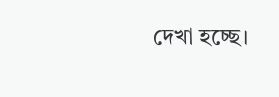দেখা হচ্ছে।